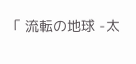「 流転の地球 -太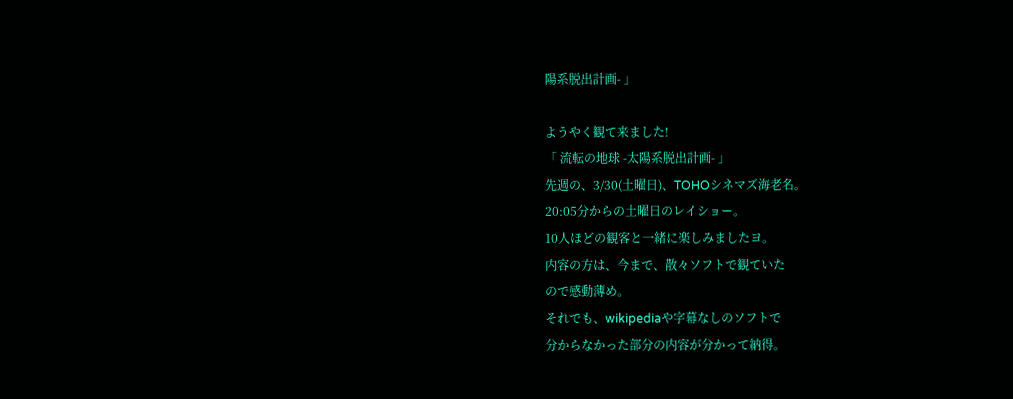陽系脱出計画- 」

ようやく観て来ました!
「 流転の地球 -太陽系脱出計画- 」
先週の、3/30(土曜日)、TOHOシネマズ海老名。
20:05分からの土曜日のレイショー。
10人ほどの観客と一緒に楽しみましたヨ。
内容の方は、今まで、散々ソフトで観ていた
ので感動薄め。
それでも、wikipediaや字幕なしのソフトで
分からなかった部分の内容が分かって納得。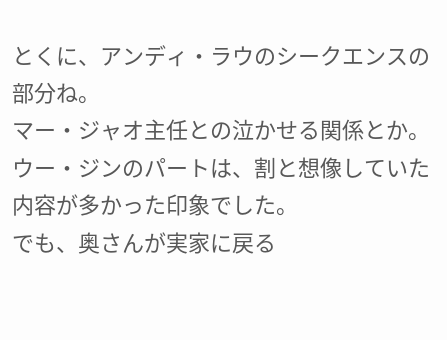とくに、アンディ・ラウのシークエンスの
部分ね。
マー・ジャオ主任との泣かせる関係とか。
ウー・ジンのパートは、割と想像していた
内容が多かった印象でした。
でも、奥さんが実家に戻る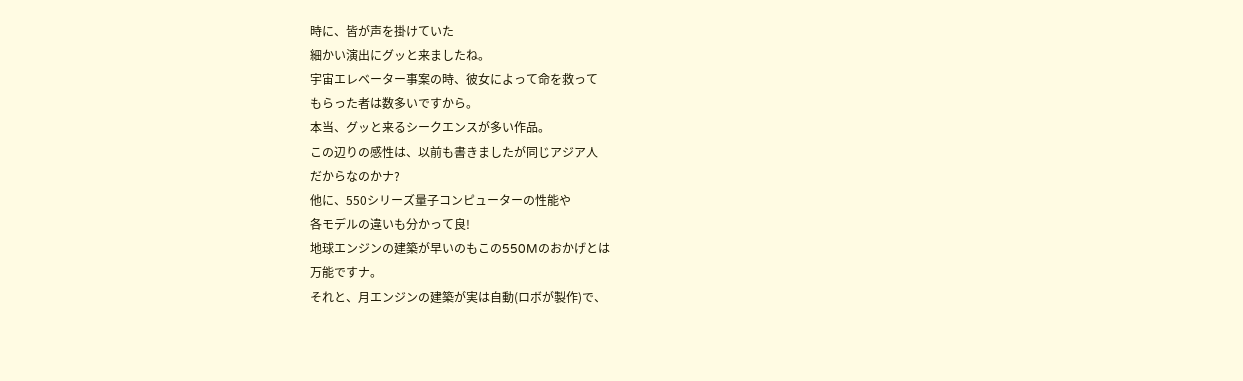時に、皆が声を掛けていた
細かい演出にグッと来ましたね。
宇宙エレベーター事案の時、彼女によって命を救って
もらった者は数多いですから。
本当、グッと来るシークエンスが多い作品。
この辺りの感性は、以前も書きましたが同じアジア人
だからなのかナ?
他に、550シリーズ量子コンピューターの性能や
各モデルの違いも分かって良!
地球エンジンの建築が早いのもこの550Mのおかげとは
万能ですナ。
それと、月エンジンの建築が実は自動(ロボが製作)で、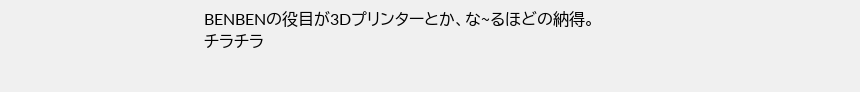BENBENの役目が3Dプリンターとか、な~るほどの納得。
チラチラ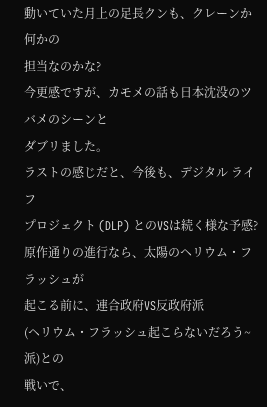動いていた月上の足長クンも、クレーンか何かの
担当なのかな?
今更感ですが、カモメの話も日本沈没のツバメのシーンと
ダブリました。
ラストの感じだと、今後も、デジタル ライフ
プロジェクト (DLP) とのVSは続く様な予感?
原作通りの進行なら、太陽のヘリウム・フラッシュが
起こる前に、連合政府VS反政府派
(ヘリウム・フラッシュ起こらないだろう~派)との
戦いで、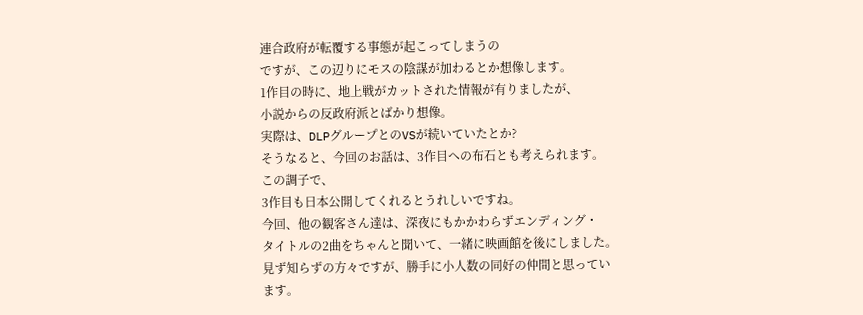連合政府が転覆する事態が起こってしまうの
ですが、この辺りにモスの陰謀が加わるとか想像します。
1作目の時に、地上戦がカットされた情報が有りましたが、
小説からの反政府派とばかり想像。
実際は、DLPグループとのVSが続いていたとか?
そうなると、今回のお話は、3作目への布石とも考えられます。
この調子で、
3作目も日本公開してくれるとうれしいですね。
今回、他の観客さん達は、深夜にもかかわらずエンディング・
タイトルの2曲をちゃんと聞いて、一緒に映画館を後にしました。
見ず知らずの方々ですが、勝手に小人数の同好の仲間と思っています。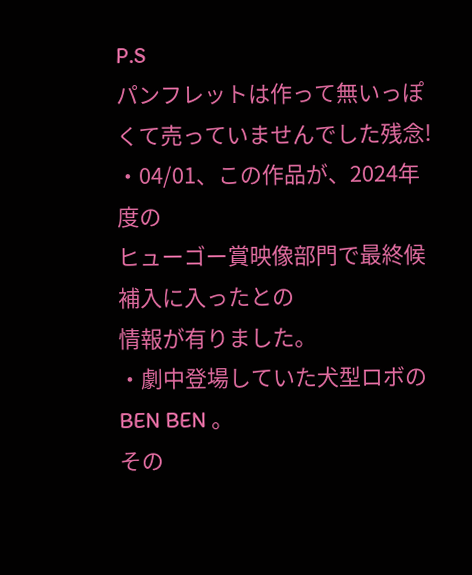P.S
パンフレットは作って無いっぽくて売っていませんでした残念!
・04/01、この作品が、2024年度の
ヒューゴー賞映像部門で最終候補入に入ったとの
情報が有りました。
・劇中登場していた犬型ロボの BEN BEN 。
その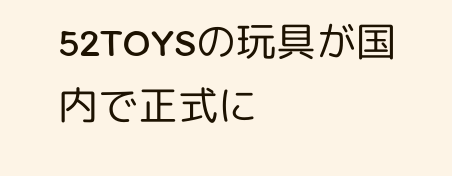52TOYSの玩具が国内で正式に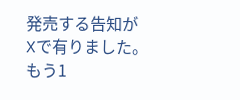発売する告知が
Xで有りました。
もう1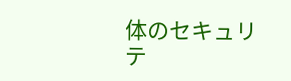体のセキュリテ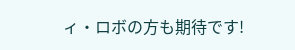ィ・ロボの方も期待です!